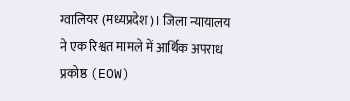ग्वालियर (मध्यप्रदेश)। जिला न्यायालय ने एक रिश्वत मामले में आर्थिक अपराध प्रकोष्ठ (EOW)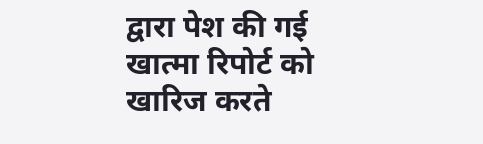द्वारा पेश की गई खात्मा रिपोर्ट को खारिज करते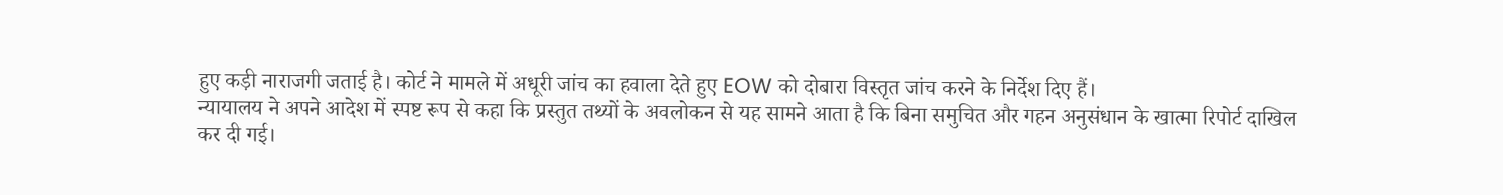हुए कड़ी नाराजगी जताई है। कोर्ट ने मामले में अधूरी जांच का हवाला देते हुए EOW को दोबारा विस्तृत जांच करने के निर्देश दिए हैं।
न्यायालय ने अपने आदेश में स्पष्ट रूप से कहा कि प्रस्तुत तथ्यों के अवलोकन से यह सामने आता है कि बिना समुचित और गहन अनुसंधान के खात्मा रिपोर्ट दाखिल कर दी गई।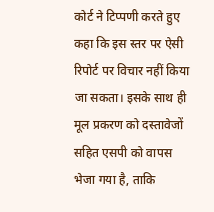कोर्ट ने टिप्पणी करते हुए कहा कि इस स्तर पर ऐसी रिपोर्ट पर विचार नहीं किया जा सकता। इसके साथ ही मूल प्रकरण को दस्तावेजों सहित एसपी को वापस भेजा गया है, ताकि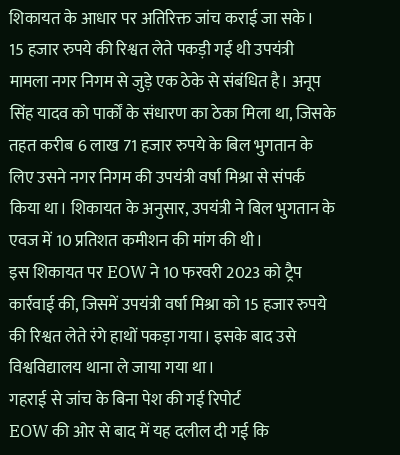शिकायत के आधार पर अतिरिक्त जांच कराई जा सके।
15 हजार रुपये की रिश्वत लेते पकड़ी गई थी उपयंत्री
मामला नगर निगम से जुड़े एक ठेके से संबंधित है। अनूप सिंह यादव को पार्कों के संधारण का ठेका मिला था, जिसके तहत करीब 6 लाख 71 हजार रुपये के बिल भुगतान के लिए उसने नगर निगम की उपयंत्री वर्षा मिश्रा से संपर्क किया था। शिकायत के अनुसार, उपयंत्री ने बिल भुगतान के एवज में 10 प्रतिशत कमीशन की मांग की थी।
इस शिकायत पर EOW ने 10 फरवरी 2023 को ट्रैप कार्रवाई की, जिसमें उपयंत्री वर्षा मिश्रा को 15 हजार रुपये की रिश्वत लेते रंगे हाथों पकड़ा गया। इसके बाद उसे विश्वविद्यालय थाना ले जाया गया था।
गहराई से जांच के बिना पेश की गई रिपोर्ट
EOW की ओर से बाद में यह दलील दी गई कि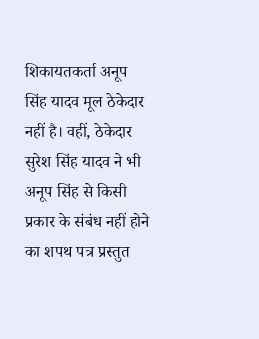शिकायतकर्ता अनूप सिंह यादव मूल ठेकेदार नहीं है। वहीं, ठेकेदार सुरेश सिंह यादव ने भी अनूप सिंह से किसी प्रकार के संबंध नहीं होने का शपथ पत्र प्रस्तुत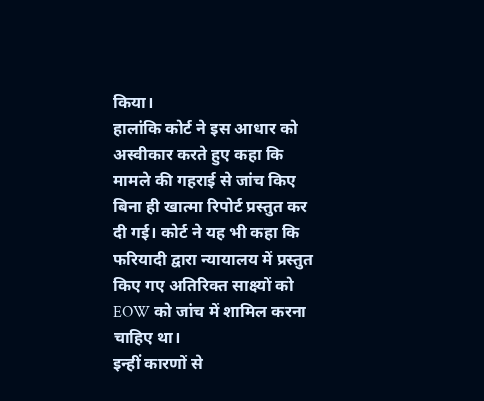किया।
हालांकि कोर्ट ने इस आधार को अस्वीकार करते हुए कहा कि मामले की गहराई से जांच किए बिना ही खात्मा रिपोर्ट प्रस्तुत कर दी गई। कोर्ट ने यह भी कहा कि फरियादी द्वारा न्यायालय में प्रस्तुत किए गए अतिरिक्त साक्ष्यों को EOW को जांच में शामिल करना चाहिए था।
इन्हीं कारणों से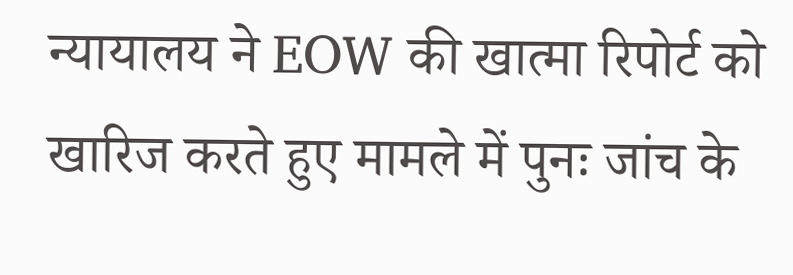न्यायालय ने EOW की खात्मा रिपोर्ट को खारिज करते हुए मामले में पुनः जांच के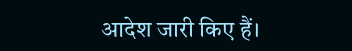आदेश जारी किए हैं।